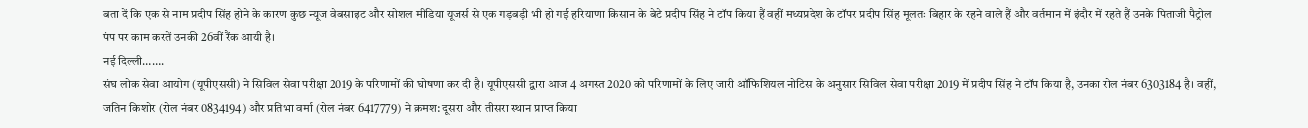बता दें कि एक से नाम प्रदीप सिंह होने के कारण कुछ न्यूज वेबसाइट और सोशल मीडिया यूजर्स से एक गड़बड़ी भी हो गई हरियाणा किसान के बेटे प्रदीप सिंह ने टॉप किया हैं वहीं मध्यप्रदेश के टॉपर प्रदीप सिंह मूलतः बिहार के रहने वाले हैं और वर्तमान में इंदौर में रहते हैं उनके पिताजी पैट्रोल पंप पर काम करतें उनकी 26वीं रैंक आयी है।
नई दिल्ली…….
संघ लोक सेवा आयोग (यूपीएससी) ने सिविल सेवा परीक्षा 2019 के परिणामों की घोषणा कर दी है। यूपीएससी द्वारा आज 4 अगस्त 2020 को परिणामों के लिए जारी ऑफिशियल नोटिस के अनुसार सिविल सेवा परीक्षा 2019 में प्रदीप सिंह ने टॉप किया है, उनका रोल नंबर 6303184 है। वहीं, जतिन किशोर (रोल नंबर 0834194) और प्रतिभा वर्मा (रोल नंबर 6417779) ने क्रमश: दूसरा और तीसरा स्थान प्राप्त किया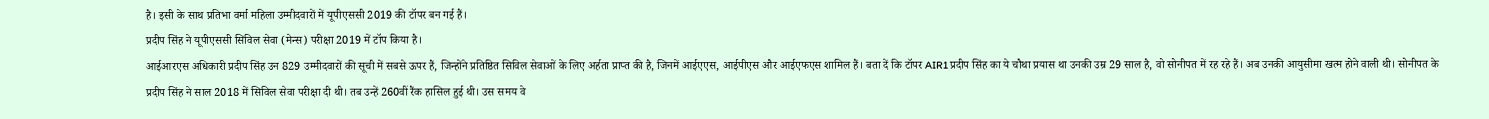है। इसी के साथ प्रतिभा वर्मा महिला उम्मीदवारों में यूपीएससी 2019 की टॉपर बन गई हैं।
प्रदीप सिंह ने यूपीएससी सिविल सेवा (मेन्स) परीक्षा 2019 में टॉप किया है।
आईआरएस अधिकारी प्रदीप सिंह उन 829 उम्मीदवारों की सूची में सबसे ऊपर हैं, जिन्होंने प्रतिष्ठित सिविल सेवाओं के लिए अर्हता प्राप्त की है, जिनमें आईएएस, आईपीएस और आईएफएस शामिल हैं। बता दें कि टॉपर AIR1 प्रदीप सिंह का ये चौथा प्रयास था उनकी उम्र 29 साल है, वो सोनीपत में रह रहे हैं। अब उनकी आयुसीमा खत्म होने वाली थी। सोनीपत के प्रदीप सिंह ने साल 2018 में सिविल सेवा परीक्षा दी थी। तब उन्हें 260वीं रैंक हासिल हुई थी। उस समय वे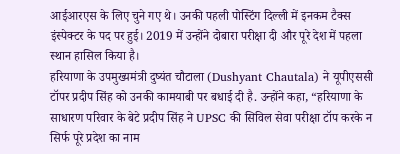आईआरएस के लिए चुने गए थे। उनकी पहली पोस्टिंग दिल्ली में इनकम टैक्स इंस्पेक्टर के पद पर हुई। 2019 में उन्होंने दोबारा परीक्षा दी और पूरे देश में पहला स्थान हासिल किया है।
हरियाणा के उपमुख्यमंत्री दुष्यंत चौटाला (Dushyant Chautala) ने यूपीएससी टॉपर प्रदीप सिंह को उनकी कामयाबी पर बधाई दी है. उन्होंने कहा, “हरियाणा के साधारण परिवार के बेटे प्रदीप सिंह ने UPSC की सिविल सेवा परीक्षा टॉप करके न सिर्फ पूरे प्रदेश का नाम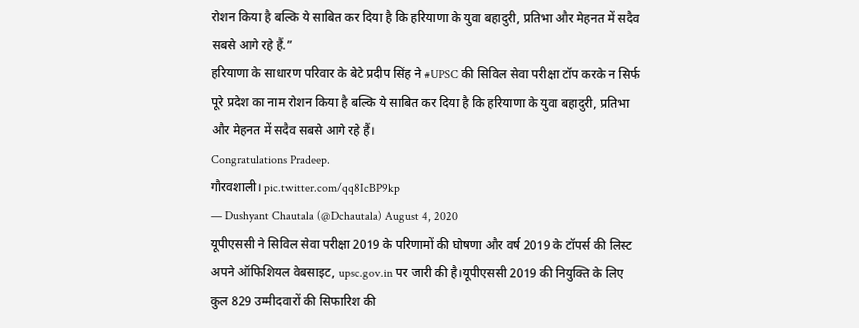रोशन किया है बल्कि ये साबित कर दिया है कि हरियाणा के युवा बहादुरी, प्रतिभा और मेहनत में सदैव सबसे आगे रहे हैं.”
हरियाणा के साधारण परिवार के बेटे प्रदीप सिंह ने #UPSC की सिविल सेवा परीक्षा टॉप करके न सिर्फ पूरे प्रदेश का नाम रोशन किया है बल्कि ये साबित कर दिया है कि हरियाणा के युवा बहादुरी, प्रतिभा और मेहनत में सदैव सबसे आगे रहे हैं।
Congratulations Pradeep.
गौरवशाली। pic.twitter.com/qq8IcBP9kp
— Dushyant Chautala (@Dchautala) August 4, 2020
यूपीएससी ने सिविल सेवा परीक्षा 2019 के परिणामों की घोषणा और वर्ष 2019 के टॉपर्स की लिस्ट अपने ऑफिशियल वेबसाइट, upsc.gov.in पर जारी की है।यूपीएससी 2019 की नियुक्ति के लिए कुल 829 उम्मीदवारों की सिफारिश की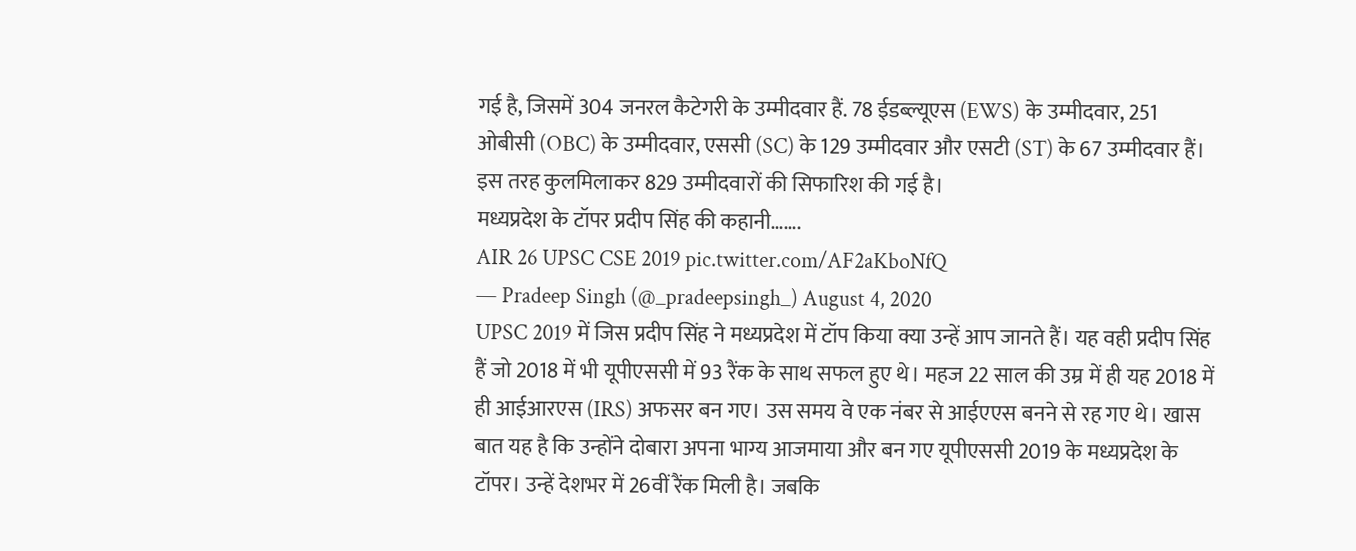गई है, जिसमें 304 जनरल कैटेगरी के उम्मीदवार हैं. 78 ईडब्ल्यूएस (EWS) के उम्मीदवार, 251 ओबीसी (OBC) के उम्मीदवार, एससी (SC) के 129 उम्मीदवार और एसटी (ST) के 67 उम्मीदवार हैं। इस तरह कुलमिलाकर 829 उम्मीदवारों की सिफारिश की गई है।
मध्यप्रदेश के टॉपर प्रदीप सिंह की कहानी…….
AIR 26 UPSC CSE 2019 pic.twitter.com/AF2aKboNfQ
— Pradeep Singh (@_pradeepsingh_) August 4, 2020
UPSC 2019 में जिस प्रदीप सिंह ने मध्यप्रदेश में टॉप किया क्या उन्हें आप जानते हैं। यह वही प्रदीप सिंह हैं जो 2018 में भी यूपीएससी में 93 रैंक के साथ सफल हुए थे। महज 22 साल की उम्र में ही यह 2018 में ही आईआरएस (IRS) अफसर बन गए। उस समय वे एक नंबर से आईएएस बनने से रह गए थे। खास बात यह है कि उन्होंने दोबारा अपना भाग्य आजमाया और बन गए यूपीएससी 2019 के मध्यप्रदेश के टॉपर। उन्हें देशभर में 26वीं रैंक मिली है। जबकि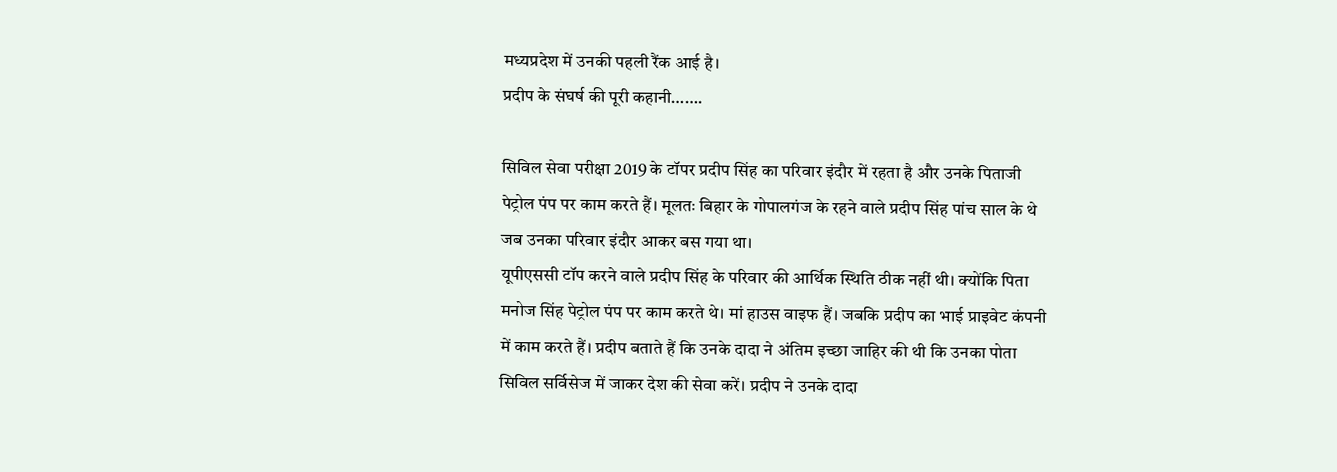मध्यप्रदेश में उनकी पहली रैंक आई है।
प्रदीप के संघर्ष की पूरी कहानी…….

सिविल सेवा परीक्षा 2019 के टॉपर प्रदीप सिंह का परिवार इंदौर में रहता है और उनके पिताजी पेट्रोल पंप पर काम करते हैं। मूलतः बिहार के गोपालगंज के रहने वाले प्रदीप सिंह पांच साल के थे जब उनका परिवार इंदौर आकर बस गया था।
यूपीएससी टॉप करने वाले प्रदीप सिंह के परिवार की आर्थिक स्थिति ठीक नहीं थी। क्योंकि पिता मनोज सिंह पेट्रोल पंप पर काम करते थे। मां हाउस वाइफ हैं। जबकि प्रदीप का भाई प्राइवेट कंपनी में काम करते हैं। प्रदीप बताते हैं कि उनके दादा ने अंतिम इच्छा जाहिर की थी कि उनका पोता सिविल सर्विसेज में जाकर देश की सेवा करें। प्रदीप ने उनके दादा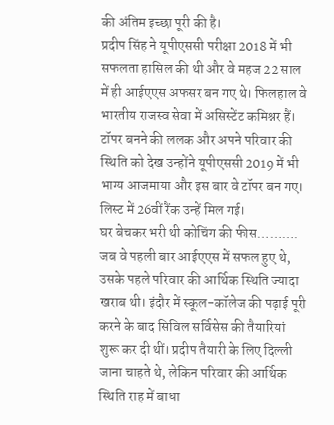की अंतिम इच्छा पूरी की है।
प्रदीप सिंह ने यूपीएससी परीक्षा 2018 में भी सफलता हासिल की थी और वे महज 22 साल में ही आईएएस अफसर बन गए थे। फिलहाल वे भारतीय राजस्व सेवा में असिस्टेंट कमिश्नर हैं। टॉपर बनने की ललक और अपने परिवार की स्थिति को देख उन्होंने यूपीएससी 2019 में भी भाग्य आजमाया और इस बार वे टॉपर बन गए। लिस्ट में 26वीं रैंक उन्हें मिल गई।
घर बेचकर भरी थी कोचिंग की फीस……….
जब वे पहली बार आईएएस में सफल हुए थे, उसके पहले परिवार की आर्थिक स्थिति ज्यादा खराब थी। इंदौर में स्कूल-कॉलेज की पढ़ाई पूरी करने के बाद सिविल सर्विसेस की तैयारियां शुरू कर दी थीं। प्रदीप तैयारी के लिए दिल्ली जाना चाहते थे, लेकिन परिवार की आर्थिक स्थिति राह में बाधा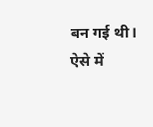बन गई थी। ऐसे में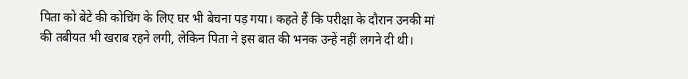पिता को बेटे की कोचिंग के लिए घर भी बेचना पड़ गया। कहते हैं कि परीक्षा के दौरान उनकी मां की तबीयत भी खराब रहने लगी, लेकिन पिता ने इस बात की भनक उन्हें नहीं लगने दी थी।